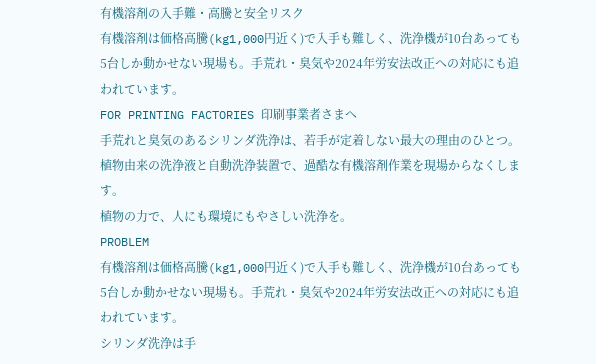有機溶剤の入手難・高騰と安全リスク
有機溶剤は価格高騰(kg1,000円近く)で入手も難しく、洗浄機が10台あっても5台しか動かせない現場も。手荒れ・臭気や2024年労安法改正への対応にも追われています。
FOR PRINTING FACTORIES 印刷事業者さまへ
手荒れと臭気のあるシリンダ洗浄は、若手が定着しない最大の理由のひとつ。植物由来の洗浄液と自動洗浄装置で、過酷な有機溶剤作業を現場からなくします。
植物の力で、人にも環境にもやさしい洗浄を。
PROBLEM
有機溶剤は価格高騰(kg1,000円近く)で入手も難しく、洗浄機が10台あっても5台しか動かせない現場も。手荒れ・臭気や2024年労安法改正への対応にも追われています。
シリンダ洗浄は手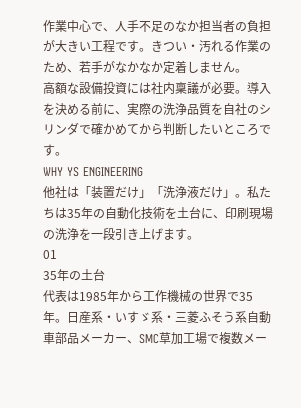作業中心で、人手不足のなか担当者の負担が大きい工程です。きつい・汚れる作業のため、若手がなかなか定着しません。
高額な設備投資には社内稟議が必要。導入を決める前に、実際の洗浄品質を自社のシリンダで確かめてから判断したいところです。
WHY YS ENGINEERING
他社は「装置だけ」「洗浄液だけ」。私たちは35年の自動化技術を土台に、印刷現場の洗浄を一段引き上げます。
01
35年の土台
代表は1985年から工作機械の世界で35年。日産系・いすゞ系・三菱ふそう系自動車部品メーカー、SMC草加工場で複数メー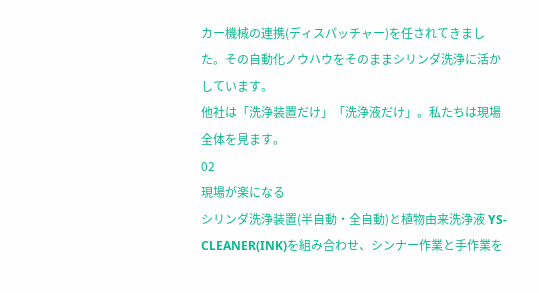カー機械の連携(ディスパッチャー)を任されてきました。その自動化ノウハウをそのままシリンダ洗浄に活かしています。
他社は「洗浄装置だけ」「洗浄液だけ」。私たちは現場全体を見ます。
02
現場が楽になる
シリンダ洗浄装置(半自動・全自動)と植物由来洗浄液 YS-CLEANER(INK)を組み合わせ、シンナー作業と手作業を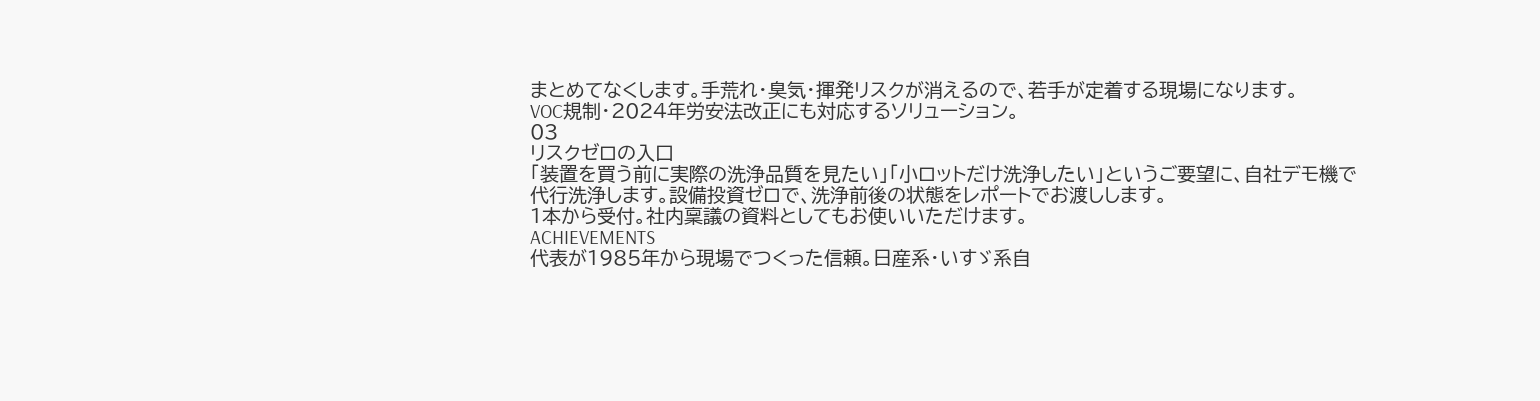まとめてなくします。手荒れ・臭気・揮発リスクが消えるので、若手が定着する現場になります。
VOC規制・2024年労安法改正にも対応するソリューション。
03
リスクゼロの入口
「装置を買う前に実際の洗浄品質を見たい」「小ロットだけ洗浄したい」というご要望に、自社デモ機で代行洗浄します。設備投資ゼロで、洗浄前後の状態をレポートでお渡しします。
1本から受付。社内稟議の資料としてもお使いいただけます。
ACHIEVEMENTS
代表が1985年から現場でつくった信頼。日産系・いすゞ系自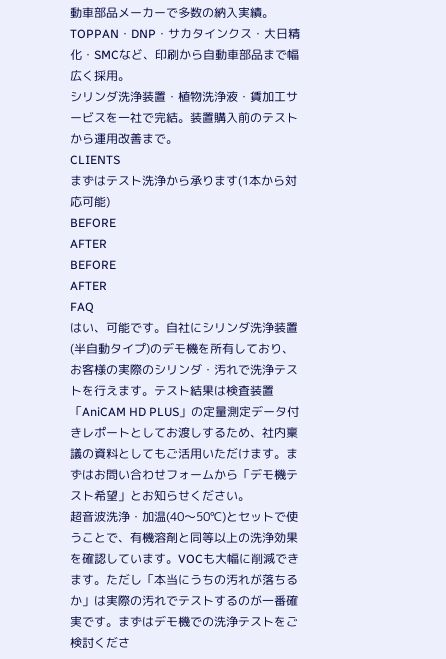動車部品メーカーで多数の納入実績。
TOPPAN・DNP・サカタインクス・大日精化・SMCなど、印刷から自動車部品まで幅広く採用。
シリンダ洗浄装置・植物洗浄液・賃加工サービスを一社で完結。装置購入前のテストから運用改善まで。
CLIENTS
まずはテスト洗浄から承ります(1本から対応可能)
BEFORE
AFTER
BEFORE
AFTER
FAQ
はい、可能です。自社にシリンダ洗浄装置(半自動タイプ)のデモ機を所有しており、お客様の実際のシリンダ・汚れで洗浄テストを行えます。テスト結果は検査装置「AniCAM HD PLUS」の定量測定データ付きレポートとしてお渡しするため、社内稟議の資料としてもご活用いただけます。まずはお問い合わせフォームから「デモ機テスト希望」とお知らせください。
超音波洗浄・加温(40〜50℃)とセットで使うことで、有機溶剤と同等以上の洗浄効果を確認しています。VOCも大幅に削減できます。ただし「本当にうちの汚れが落ちるか」は実際の汚れでテストするのが一番確実です。まずはデモ機での洗浄テストをご検討くださ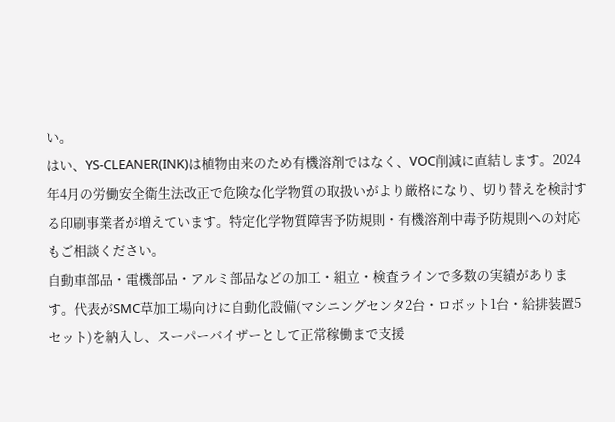い。
はい、YS-CLEANER(INK)は植物由来のため有機溶剤ではなく、VOC削減に直結します。2024年4月の労働安全衛生法改正で危険な化学物質の取扱いがより厳格になり、切り替えを検討する印刷事業者が増えています。特定化学物質障害予防規則・有機溶剤中毒予防規則への対応もご相談ください。
自動車部品・電機部品・アルミ部品などの加工・組立・検査ラインで多数の実績があります。代表がSMC草加工場向けに自動化設備(マシニングセンタ2台・ロボット1台・給排装置5セット)を納入し、スーパーバイザーとして正常稼働まで支援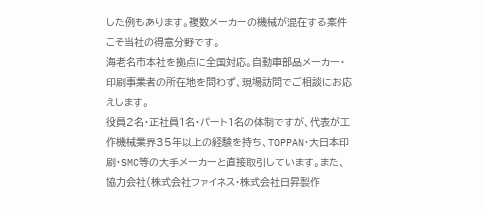した例もあります。複数メーカーの機械が混在する案件こそ当社の得意分野です。
海老名市本社を拠点に全国対応。自動車部品メーカー・印刷事業者の所在地を問わず、現場訪問でご相談にお応えします。
役員2名・正社員1名・パート1名の体制ですが、代表が工作機械業界35年以上の経験を持ち、TOPPAN・大日本印刷・SMC等の大手メーカーと直接取引しています。また、協力会社(株式会社ファイネス・株式会社日昇製作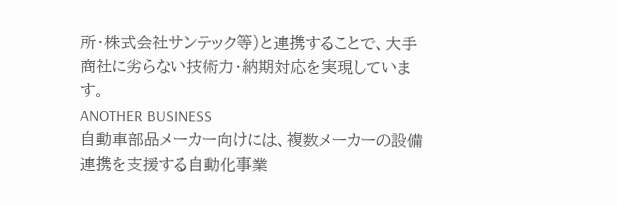所・株式会社サンテック等)と連携することで、大手商社に劣らない技術力・納期対応を実現しています。
ANOTHER BUSINESS
自動車部品メーカー向けには、複数メーカーの設備連携を支援する自動化事業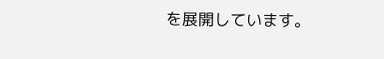を展開しています。